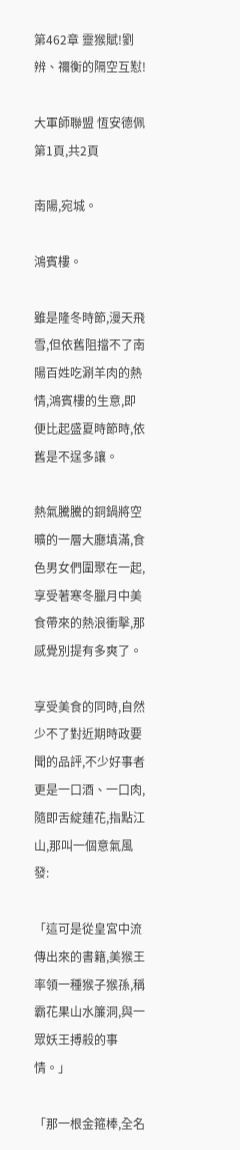第462章 靈猴賦!劉辨、禰衡的隔空互懟!

大軍師聯盟 恆安德佩 第1頁,共2頁

南陽,宛城。

鴻賓樓。

雖是隆冬時節,漫天飛雪,但依舊阻擋不了南陽百姓吃涮羊肉的熱情,鴻賓樓的生意,即便比起盛夏時節時,依舊是不逞多讓。

熱氣騰騰的銅鍋將空曠的一層大廳填滿,食色男女們圍聚在一起,享受著寒冬臘月中美食帶來的熱浪衝擊,那感覺別提有多爽了。

享受美食的同時,自然少不了對近期時政要聞的品評,不少好事者更是一口酒、一口肉,隨即舌綻蓮花,指點江山,那叫一個意氣風發:

「這可是從皇宮中流傳出來的書籍,美猴王率領一種猴子猴孫,稱霸花果山水簾洞,與一眾妖王搏殺的事情。」

「那一根金箍棒,全名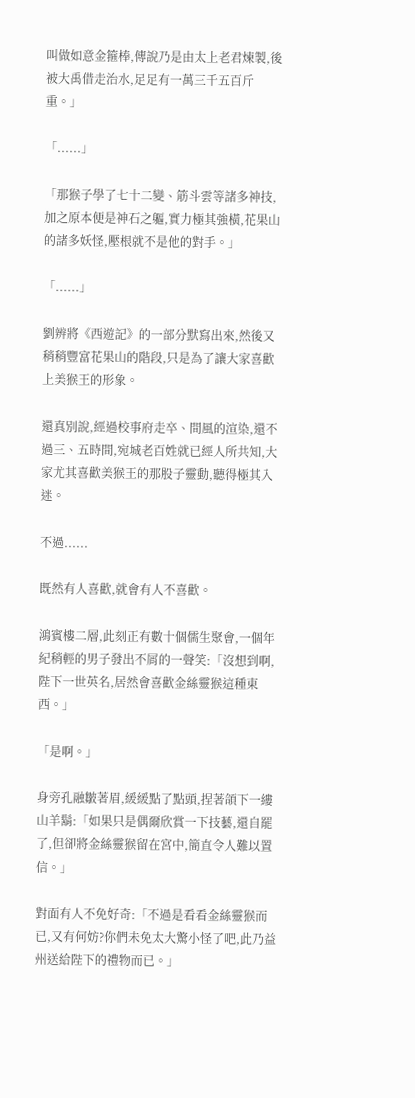叫做如意金箍棒,傳說乃是由太上老君煉製,後被大禹借走治水,足足有一萬三千五百斤重。」

「......」

「那猴子學了七十二變、筋斗雲等諸多神技,加之原本便是神石之軀,實力極其強橫,花果山的諸多妖怪,壓根就不是他的對手。」

「......」

劉辨將《西遊記》的一部分默寫出來,然後又稍稍豐富花果山的階段,只是為了讓大家喜歡上美猴王的形象。

還真別說,經過校事府走卒、間風的渲染,還不過三、五時間,宛城老百姓就已經人所共知,大家尤其喜歡美猴王的那股子靈動,聽得極其入迷。

不過......

既然有人喜歡,就會有人不喜歡。

鴻賓樓二層,此刻正有數十個儒生聚會,一個年紀稍輕的男子發出不屑的一聲笑:「沒想到啊,陛下一世英名,居然會喜歡金絲靈猴這種東西。」

「是啊。」

身旁孔融皺著眉,緩緩點了點頭,捏著頜下一縷山羊鬍:「如果只是偶爾欣賞一下技藝,還自罷了,但卻將金絲靈猴留在宮中,簡直令人難以置信。」

對面有人不免好奇:「不過是看看金絲靈猴而已,又有何妨?你們未免太大驚小怪了吧,此乃益州送給陛下的禮物而已。」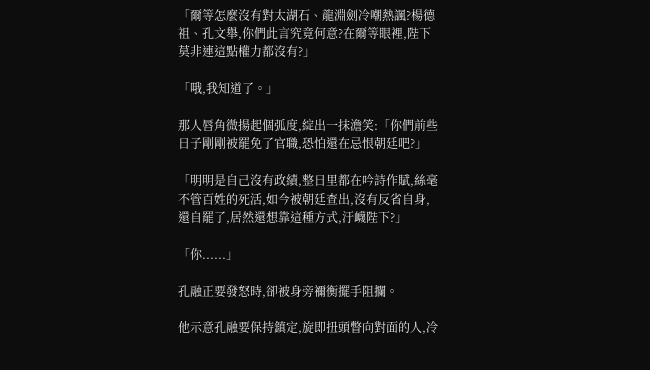「爾等怎麼沒有對太湖石、龍淵劍冷嘲熱諷?楊德祖、孔文舉,你們此言究竟何意?在爾等眼裡,陛下莫非連這點權力都沒有?」

「哦,我知道了。」

那人唇角微揚起個弧度,綻出一抹澹笑:「你們前些日子剛剛被罷免了官職,恐怕還在忌恨朝廷吧?」

「明明是自己沒有政績,整日里都在吟詩作賦,絲毫不管百姓的死活,如今被朝廷查出,沒有反省自身,還自罷了,居然還想靠這種方式,汙衊陛下?」

「你......」

孔融正要發怒時,卻被身旁禰衡擺手阻攔。

他示意孔融要保持鎮定,旋即扭頭瞥向對面的人,冷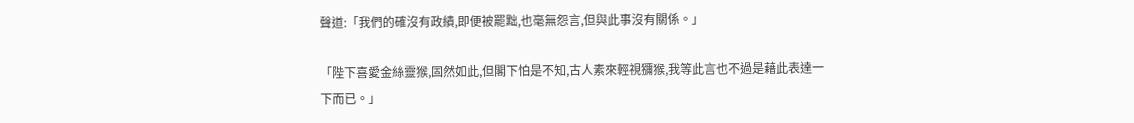聲道:「我們的確沒有政績,即便被罷黜,也毫無怨言,但與此事沒有關係。」

「陛下喜愛金絲靈猴,固然如此,但閣下怕是不知,古人素來輕視獼猴,我等此言也不過是藉此表達一下而已。」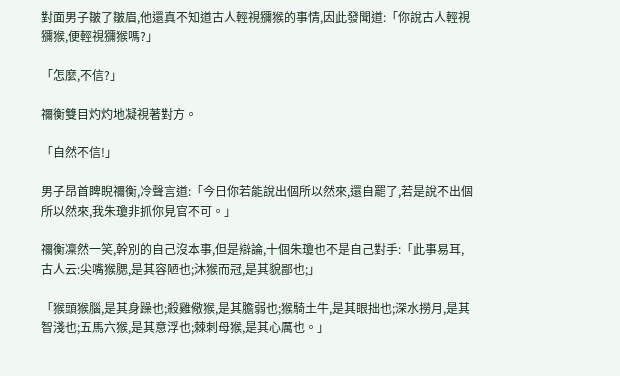對面男子皺了皺眉,他還真不知道古人輕視獼猴的事情,因此發聞道:「你說古人輕視獼猴,便輕視獼猴嗎?」

「怎麼,不信?」

禰衡雙目灼灼地凝視著對方。

「自然不信!」

男子昂首睥睨禰衡,冷聲言道:「今日你若能說出個所以然來,還自罷了,若是說不出個所以然來,我朱瓊非抓你見官不可。」

禰衡凜然一笑,幹別的自己沒本事,但是辯論,十個朱瓊也不是自己對手:「此事易耳,古人云:尖嘴猴腮,是其容陋也;沐猴而冠,是其貌鄙也;」

「猴頭猴腦,是其身躁也;殺雞儆猴,是其膽弱也;猴騎土牛,是其眼拙也;深水撈月,是其智淺也;五馬六猴,是其意浮也;棘刺母猴,是其心厲也。」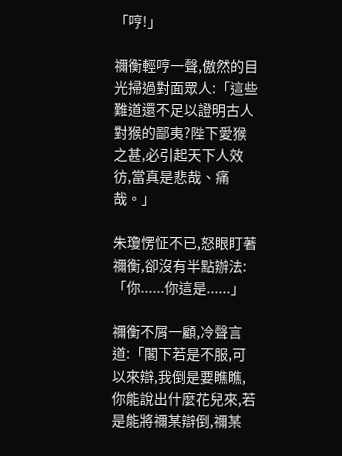「哼!」

禰衡輕哼一聲,傲然的目光掃過對面眾人:「這些難道還不足以證明古人對猴的鄙夷?陛下愛猴之甚,必引起天下人效彷,當真是悲哉、痛哉。」

朱瓊愣怔不已,怒眼盯著禰衡,卻沒有半點辦法:「你......你這是......」

禰衡不屑一顧,冷聲言道:「閣下若是不服,可以來辯,我倒是要瞧瞧,你能說出什麼花兒來,若是能將禰某辯倒,禰某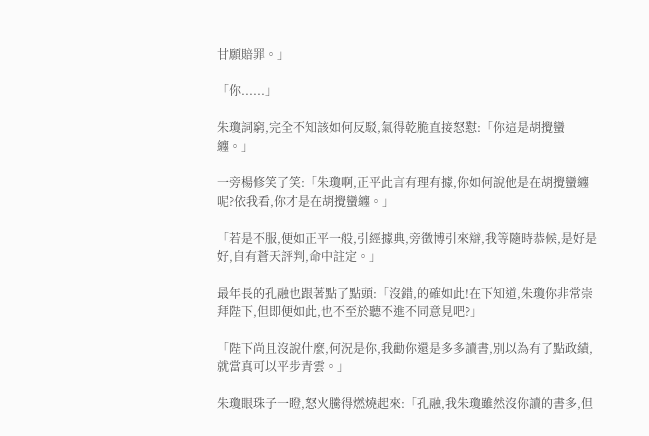甘願賠罪。」

「你......」

朱瓊詞窮,完全不知該如何反駁,氣得乾脆直接怒懟:「你這是胡攪蠻纏。」

一旁楊修笑了笑:「朱瓊啊,正平此言有理有據,你如何說他是在胡攪蠻纏呢?依我看,你才是在胡攪蠻纏。」

「若是不服,便如正平一般,引經據典,旁徵博引來辯,我等隨時恭候,是好是好,自有蒼天評判,命中註定。」

最年長的孔融也跟著點了點頭:「沒錯,的確如此!在下知道,朱瓊你非常崇拜陛下,但即便如此,也不至於聽不進不同意見吧?」

「陛下尚且沒說什麼,何況是你,我勸你還是多多讀書,別以為有了點政績,就當真可以平步青雲。」

朱瓊眼珠子一瞪,怒火騰得燃燒起來:「孔融,我朱瓊雖然沒你讀的書多,但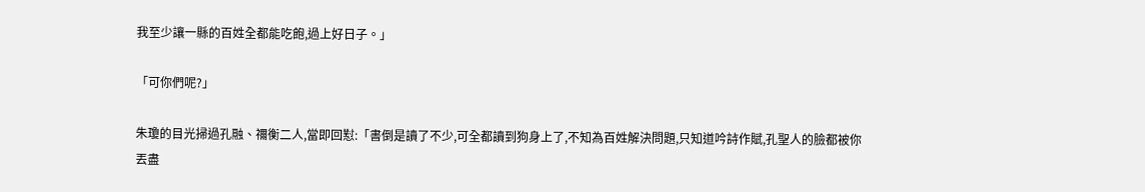我至少讓一縣的百姓全都能吃飽,過上好日子。」

「可你們呢?」

朱瓊的目光掃過孔融、禰衡二人,當即回懟:「書倒是讀了不少,可全都讀到狗身上了,不知為百姓解決問題,只知道吟詩作賦,孔聖人的臉都被你丟盡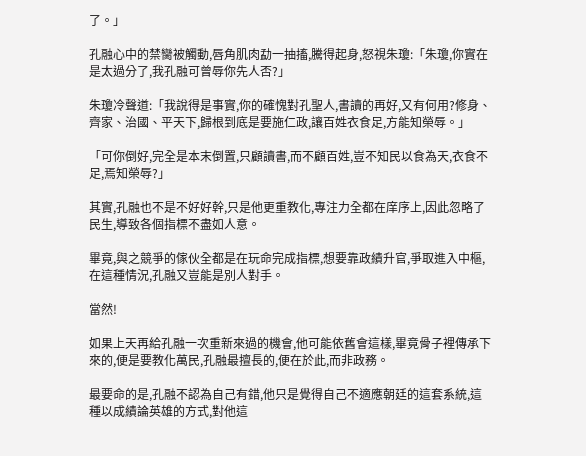了。」

孔融心中的禁臠被觸動,唇角肌肉勐一抽搐,騰得起身,怒視朱瓊:「朱瓊,你實在是太過分了,我孔融可曾辱你先人否?」

朱瓊冷聲道:「我說得是事實,你的確愧對孔聖人,書讀的再好,又有何用?修身、齊家、治國、平天下,歸根到底是要施仁政,讓百姓衣食足,方能知榮辱。」

「可你倒好,完全是本末倒置,只顧讀書,而不顧百姓,豈不知民以食為天,衣食不足,焉知榮辱?」

其實,孔融也不是不好好幹,只是他更重教化,專注力全都在庠序上,因此忽略了民生,導致各個指標不盡如人意。

畢竟,與之競爭的傢伙全都是在玩命完成指標,想要靠政績升官,爭取進入中樞,在這種情況,孔融又豈能是別人對手。

當然!

如果上天再給孔融一次重新來過的機會,他可能依舊會這樣,畢竟骨子裡傳承下來的,便是要教化萬民,孔融最擅長的,便在於此,而非政務。

最要命的是,孔融不認為自己有錯,他只是覺得自己不適應朝廷的這套系統,這種以成績論英雄的方式,對他這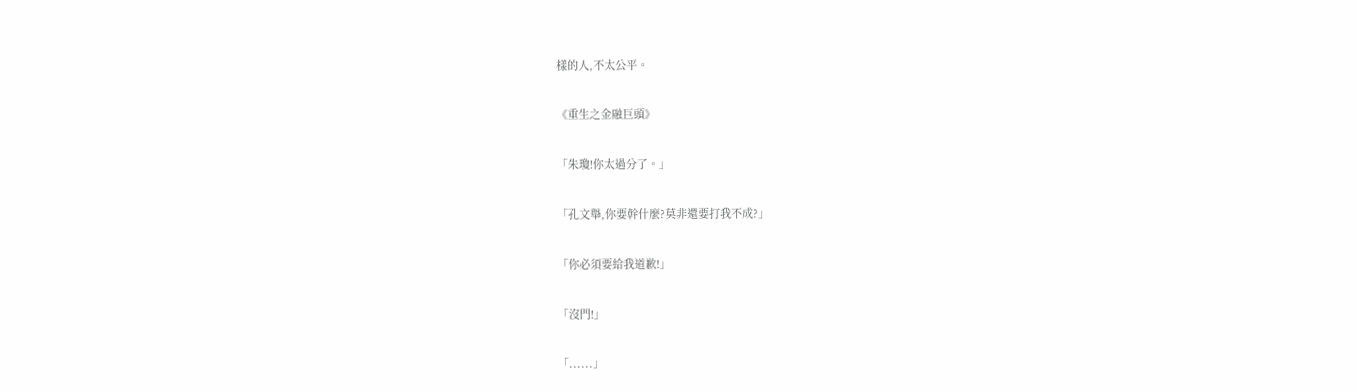樣的人,不太公平。

《重生之金融巨頭》

「朱瓊!你太過分了。」

「孔文舉,你要幹什麼?莫非還要打我不成?」

「你必須要給我道歉!」

「沒門!」

「......」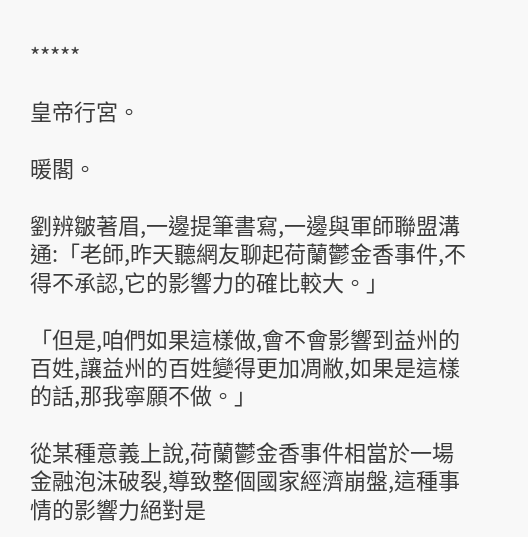*****

皇帝行宮。

暖閣。

劉辨皺著眉,一邊提筆書寫,一邊與軍師聯盟溝通:「老師,昨天聽網友聊起荷蘭鬱金香事件,不得不承認,它的影響力的確比較大。」

「但是,咱們如果這樣做,會不會影響到益州的百姓,讓益州的百姓變得更加凋敝,如果是這樣的話,那我寧願不做。」

從某種意義上說,荷蘭鬱金香事件相當於一場金融泡沫破裂,導致整個國家經濟崩盤,這種事情的影響力絕對是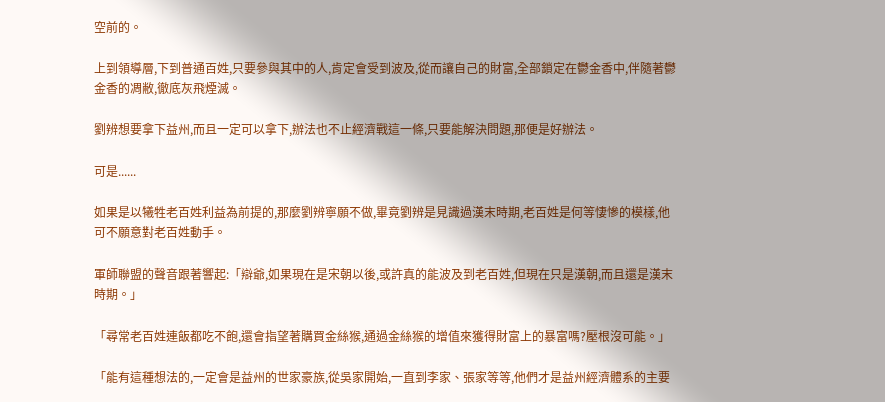空前的。

上到領導層,下到普通百姓,只要參與其中的人,肯定會受到波及,從而讓自己的財富,全部鎖定在鬱金香中,伴隨著鬱金香的凋敝,徹底灰飛煙滅。

劉辨想要拿下益州,而且一定可以拿下,辦法也不止經濟戰這一條,只要能解決問題,那便是好辦法。

可是......

如果是以犧牲老百姓利益為前提的,那麼劉辨寧願不做,畢竟劉辨是見識過漢末時期,老百姓是何等悽慘的模樣,他可不願意對老百姓動手。

軍師聯盟的聲音跟著響起:「辯爺,如果現在是宋朝以後,或許真的能波及到老百姓,但現在只是漢朝,而且還是漢末時期。」

「尋常老百姓連飯都吃不飽,還會指望著購買金絲猴,通過金絲猴的增值來獲得財富上的暴富嗎?壓根沒可能。」

「能有這種想法的,一定會是益州的世家豪族,從吳家開始,一直到李家、張家等等,他們才是益州經濟體系的主要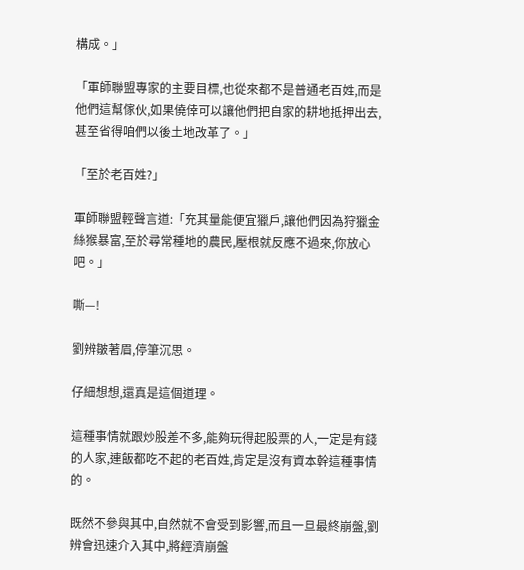構成。」

「軍師聯盟專家的主要目標,也從來都不是普通老百姓,而是他們這幫傢伙,如果僥倖可以讓他們把自家的耕地抵押出去,甚至省得咱們以後土地改革了。」

「至於老百姓?」

軍師聯盟輕聲言道:「充其量能便宜獵戶,讓他們因為狩獵金絲猴暴富,至於尋常種地的農民,壓根就反應不過來,你放心吧。」

嘶—!

劉辨皺著眉,停筆沉思。

仔細想想,還真是這個道理。

這種事情就跟炒股差不多,能夠玩得起股票的人,一定是有錢的人家,連飯都吃不起的老百姓,肯定是沒有資本幹這種事情的。

既然不參與其中,自然就不會受到影響,而且一旦最終崩盤,劉辨會迅速介入其中,將經濟崩盤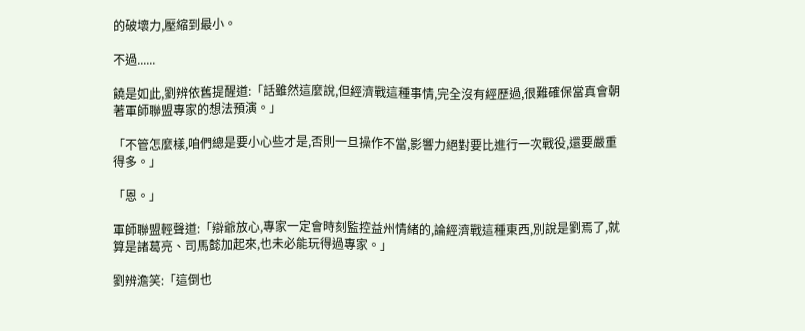的破壞力,壓縮到最小。

不過......

饒是如此,劉辨依舊提醒道:「話雖然這麼說,但經濟戰這種事情,完全沒有經歷過,很難確保當真會朝著軍師聯盟專家的想法預演。」

「不管怎麼樣,咱們總是要小心些才是,否則一旦操作不當,影響力絕對要比進行一次戰役,還要嚴重得多。」

「恩。」

軍師聯盟輕聲道:「辯爺放心,專家一定會時刻監控益州情緒的,論經濟戰這種東西,別說是劉焉了,就算是諸葛亮、司馬懿加起來,也未必能玩得過專家。」

劉辨澹笑:「這倒也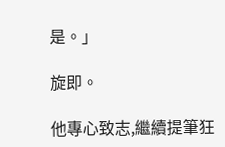是。」

旋即。

他專心致志,繼續提筆狂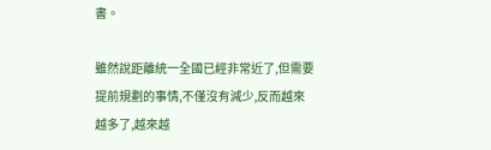書。

雖然說距離統一全國已經非常近了,但需要提前規劃的事情,不僅沒有減少,反而越來越多了,越來越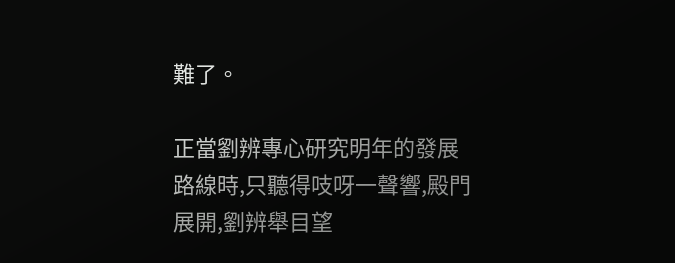難了。

正當劉辨專心研究明年的發展路線時,只聽得吱呀一聲響,殿門展開,劉辨舉目望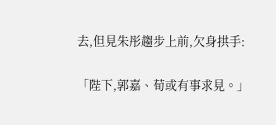去,但見朱彤趨步上前,欠身拱手:

「陛下,郭嘉、荀或有事求見。」